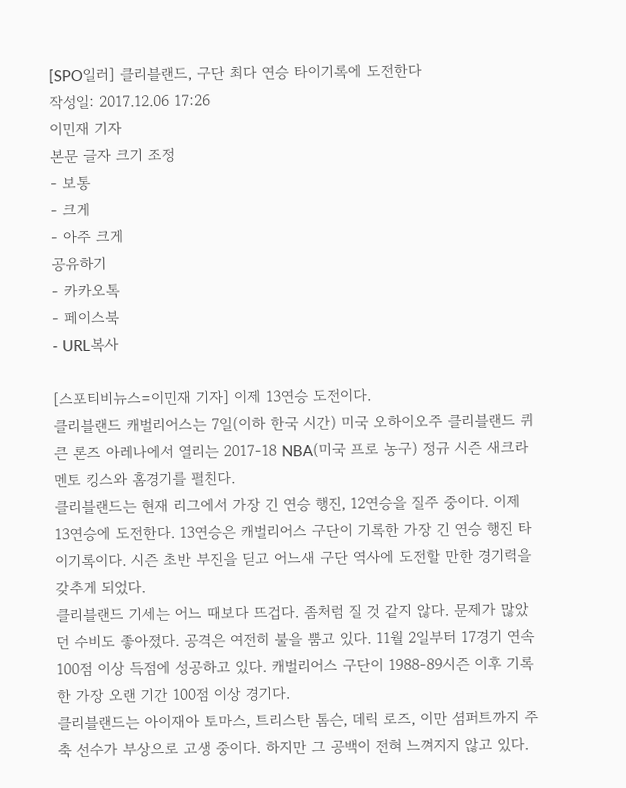[SPO일러] 클리블랜드, 구단 최다 연승 타이기록에 도전한다
작성일: 2017.12.06 17:26
이민재 기자
본문 글자 크기 조정
- 보통
- 크게
- 아주 크게
공유하기
- 카카오톡
- 페이스북
- URL복사

[스포티비뉴스=이민재 기자] 이제 13연승 도전이다.
클리블랜드 캐벌리어스는 7일(이하 한국 시간) 미국 오하이오주 클리블랜드 퀴큰 론즈 아레나에서 열리는 2017-18 NBA(미국 프로 농구) 정규 시즌 새크라멘토 킹스와 홈경기를 펼친다.
클리블랜드는 현재 리그에서 가장 긴 연승 행진, 12연승을 질주 중이다. 이제 13연승에 도전한다. 13연승은 캐벌리어스 구단이 기록한 가장 긴 연승 행진 타이기록이다. 시즌 초반 부진을 딛고 어느새 구단 역사에 도전할 만한 경기력을 갖추게 되었다.
클리블랜드 기세는 어느 때보다 뜨겁다. 좀처럼 질 것 같지 않다. 문제가 많았던 수비도 좋아졌다. 공격은 여전히 불을 뿜고 있다. 11월 2일부터 17경기 연속 100점 이상 득점에 성공하고 있다. 캐벌리어스 구단이 1988-89시즌 이후 기록한 가장 오랜 기간 100점 이상 경기다.
클리블랜드는 아이재아 토마스, 트리스탄 톰슨, 데릭 로즈, 이만 셤퍼트까지 주축 선수가 부상으로 고생 중이다. 하지만 그 공백이 전혀 느껴지지 않고 있다.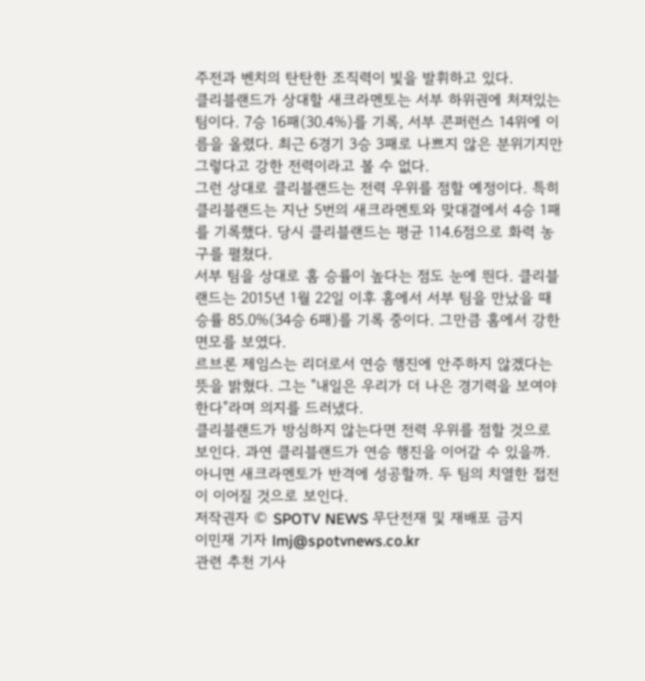주전과 벤치의 탄탄한 조직력이 빛을 발휘하고 있다.
클리블랜드가 상대할 새크라멘토는 서부 하위권에 처져있는 팀이다. 7승 16패(30.4%)를 기록, 서부 콘퍼런스 14위에 이름을 올렸다. 최근 6경기 3승 3패로 나쁘지 않은 분위기지만 그렇다고 강한 전력이라고 볼 수 없다.
그런 상대로 클리블랜드는 전력 우위를 점할 예정이다. 특히 클리블랜드는 지난 5번의 새크라멘토와 맞대결에서 4승 1패를 기록했다. 당시 클리블랜드는 평균 114.6점으로 화력 농구를 펼쳤다.
서부 팀을 상대로 홈 승률이 높다는 점도 눈에 띈다. 클리블랜드는 2015년 1월 22일 이후 홈에서 서부 팀을 만났을 때 승률 85.0%(34승 6패)를 기록 중이다. 그만큼 홈에서 강한 면모를 보였다.
르브론 제임스는 리더로서 연승 행진에 안주하지 않겠다는 뜻을 밝혔다. 그는 "내일은 우리가 더 나은 경기력을 보여야 한다"라며 의지를 드러냈다.
클리블랜드가 방심하지 않는다면 전력 우위를 점할 것으로 보인다. 과연 클리블랜드가 연승 행진을 이어갈 수 있을까. 아니면 새크라멘토가 반격에 성공할까. 두 팀의 치열한 접전이 이어질 것으로 보인다.
저작권자 © SPOTV NEWS 무단전재 및 재배포 금지
이민재 기자 lmj@spotvnews.co.kr
관련 추천 기사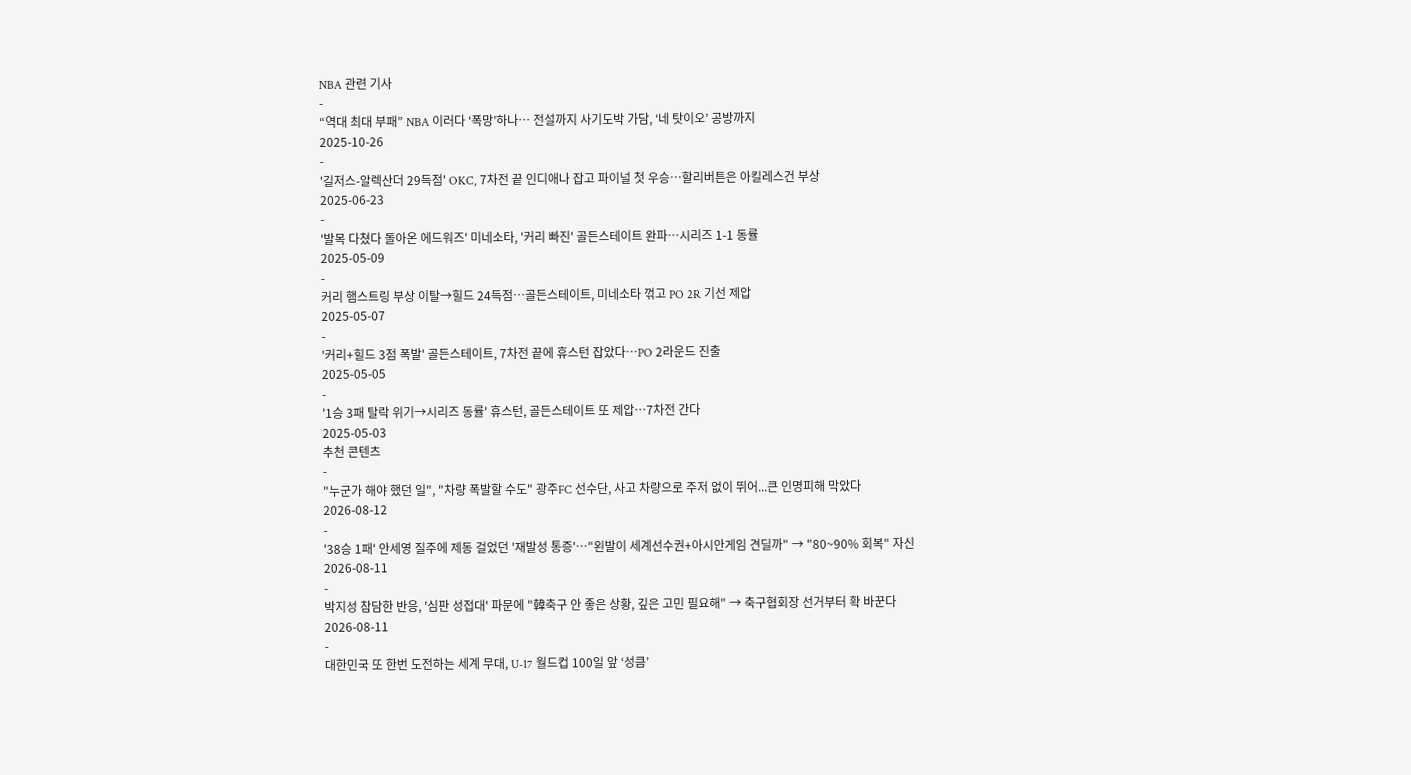NBA 관련 기사
-
“역대 최대 부패” NBA 이러다 ‘폭망’하나… 전설까지 사기도박 가담, ‘네 탓이오’ 공방까지
2025-10-26
-
'길저스-알렉산더 29득점' OKC, 7차전 끝 인디애나 잡고 파이널 첫 우승…할리버튼은 아킬레스건 부상
2025-06-23
-
'발목 다쳤다 돌아온 에드워즈' 미네소타, '커리 빠진' 골든스테이트 완파…시리즈 1-1 동률
2025-05-09
-
커리 햄스트링 부상 이탈→힐드 24득점…골든스테이트, 미네소타 꺾고 PO 2R 기선 제압
2025-05-07
-
'커리+힐드 3점 폭발' 골든스테이트, 7차전 끝에 휴스턴 잡았다…PO 2라운드 진출
2025-05-05
-
'1승 3패 탈락 위기→시리즈 동률' 휴스턴, 골든스테이트 또 제압…7차전 간다
2025-05-03
추천 콘텐츠
-
"누군가 해야 했던 일", "차량 폭발할 수도" 광주FC 선수단, 사고 차량으로 주저 없이 뛰어...큰 인명피해 막았다
2026-08-12
-
'38승 1패' 안세영 질주에 제동 걸었던 '재발성 통증'…"왼발이 세계선수권+아시안게임 견딜까" → "80~90% 회복" 자신
2026-08-11
-
박지성 참담한 반응, '심판 성접대' 파문에 "韓축구 안 좋은 상황, 깊은 고민 필요해" → 축구협회장 선거부터 확 바꾼다
2026-08-11
-
대한민국 또 한번 도전하는 세계 무대, U-17 월드컵 100일 앞 ‘성큼’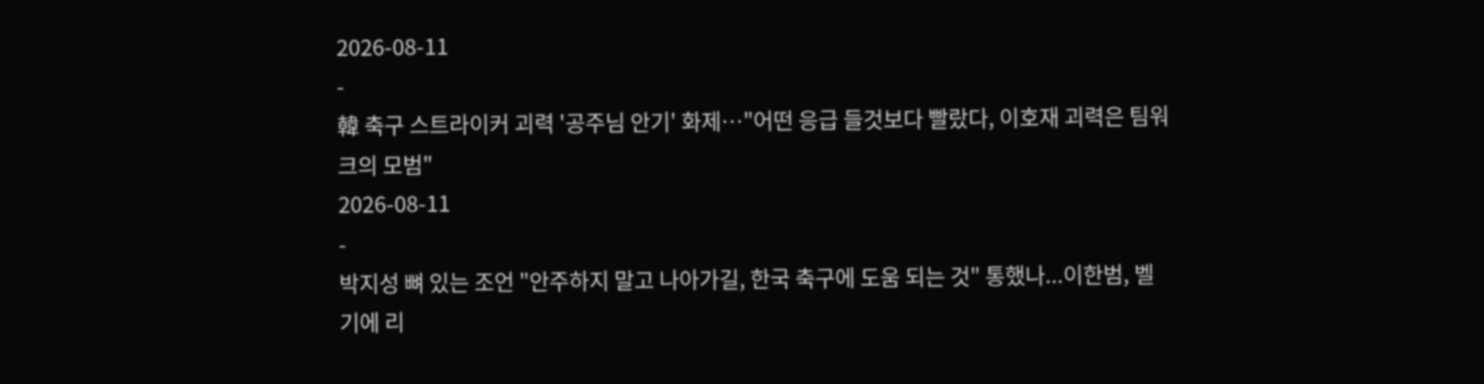2026-08-11
-
韓 축구 스트라이커 괴력 '공주님 안기' 화제…"어떤 응급 들것보다 빨랐다, 이호재 괴력은 팀워크의 모범"
2026-08-11
-
박지성 뼈 있는 조언 "안주하지 말고 나아가길, 한국 축구에 도움 되는 것" 통했나...이한범, 벨기에 리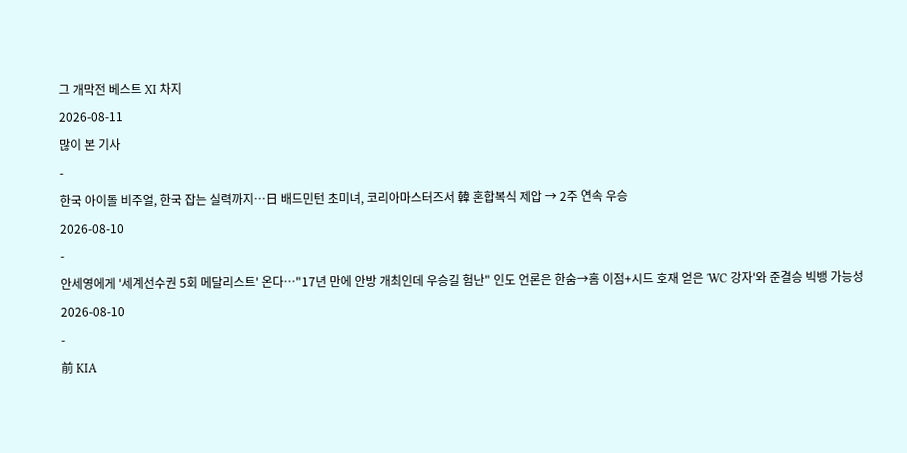그 개막전 베스트 XI 차지
2026-08-11
많이 본 기사
-
한국 아이돌 비주얼, 한국 잡는 실력까지…日 배드민턴 초미녀, 코리아마스터즈서 韓 혼합복식 제압 → 2주 연속 우승
2026-08-10
-
안세영에게 '세계선수권 5회 메달리스트' 온다…"17년 만에 안방 개최인데 우승길 험난" 인도 언론은 한숨→홈 이점+시드 호재 얻은 'WC 강자'와 준결승 빅뱅 가능성
2026-08-10
-
前 KIA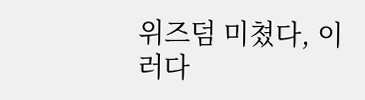위즈덤 미쳤다, 이러다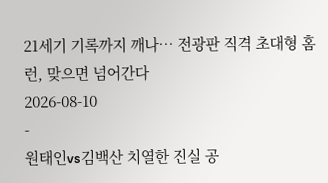21세기 기록까지 깨나… 전광판 직격 초대형 홈런, 맞으면 넘어간다
2026-08-10
-
원태인vs김백산 치열한 진실 공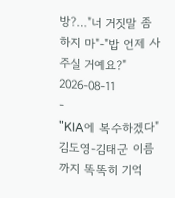방?…"너 거짓말 좀 하지 마"-"밥 언제 사주실 거예요?"
2026-08-11
-
"KIA에 복수하겠다" 김도영-김태군 이름까지 똑똑히 기억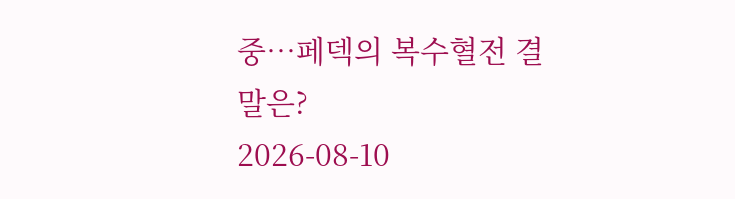중…페덱의 복수혈전 결말은?
2026-08-10